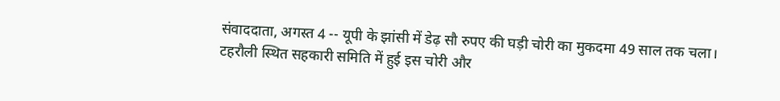संवाददाता, अगस्त 4 -- यूपी के झांसी में डेढ़ सौ रुपए की घड़ी चोरी का मुकदमा 49 साल तक चला। टहरौली स्थित सहकारी समिति में हुई इस चोरी और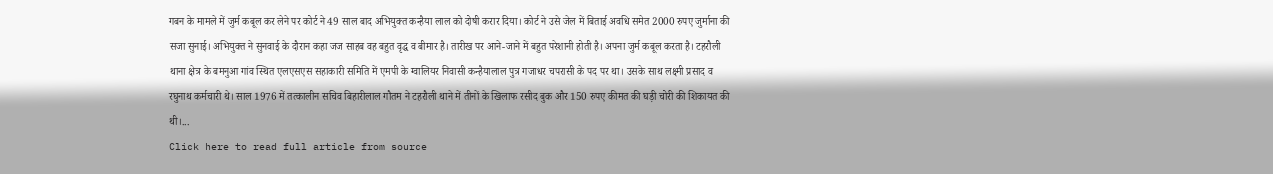गबन के मामले में जुर्म कबूल कर लेने पर कोर्ट ने 49 साल बाद अभियुक्त कन्हैया लाल को दोषी करार दिया। कोर्ट ने उसे जेल में बिताई अवधि समेत 2000 रुपए जुर्माना की सजा सुनाई। अभियुक्त ने सुनवाई के दौरान कहा जज साहब वह बहुत वृद्ध व बीमार है। तारीख पर आने-जाने में बहुत परेशानी होती है। अपना जुर्म कबूल करता है। टहरौली थाना क्षेत्र के बमनुआ गांव स्थित एलएसएस सहाकारी समिति में एमपी के ग्वालियर निवासी कन्हैयालाल पुत्र गजाधर चपरासी के पद पर था। उसके साथ लक्ष्मी प्रसाद व रघुनाथ कर्मचारी थे। साल 1976 में तत्कालीन सचिव बिहारीलाल गौतम ने टहरौली थाने में तीनों के खिलाफ रसीद बुक और 150 रुपए कीमत की घड़ी चोरी की शिकायत की थी।...
Click here to read full article from source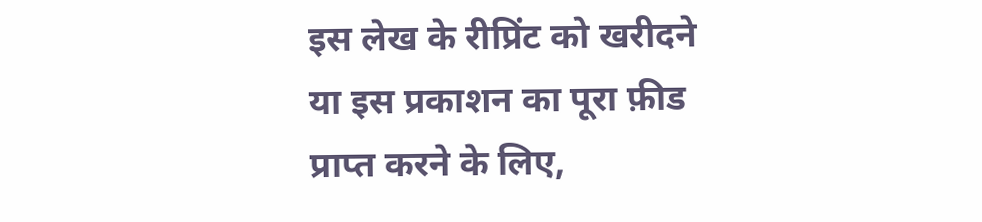इस लेख के रीप्रिंट को खरीदने या इस प्रकाशन का पूरा फ़ीड प्राप्त करने के लिए,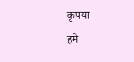कृपया
हमे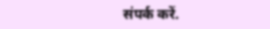संपर्क करें.